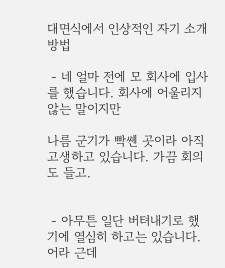대면식에서 인상적인 자기 소개 방법

 - 네 얼마 전에 모 회사에 입사를 했습니다. 회사에 어울리지 않는 말이지만

나름 군기가 빡쏀 곳이라 아직 고생하고 있습니다. 가끔 회의도 들고.


 - 아무튼 일단 버텨내기로 했기에 열심히 하고는 있습니다. 어라 근데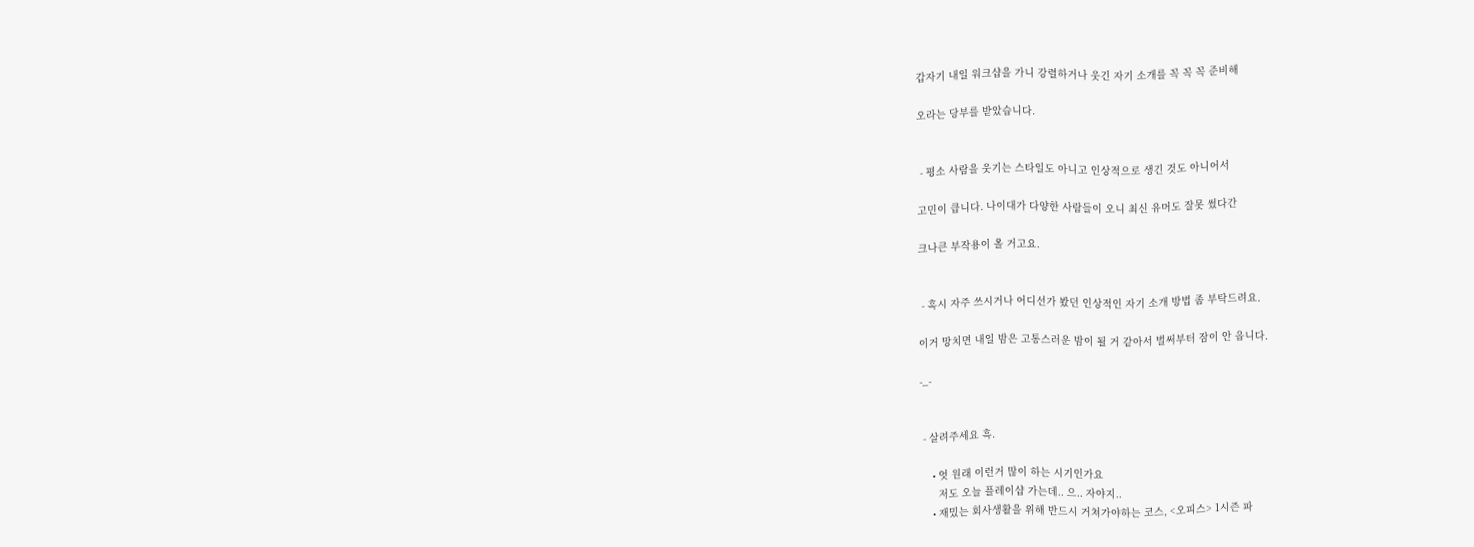갑자기 내일 워크샵을 가니 강렬하거나 웃긴 자기 소개를 꼭 꼭 꼭 준비해

오라는 당부를 받았습니다.


 - 평소 사람을 웃기는 스타일도 아니고 인상적으로 생긴 것도 아니어서

고민이 큽니다. 나이대가 다양한 사람들이 오니 최신 유머도 잘못 썼다간

크나큰 부작용이 올 거고요.


 - 혹시 자주 쓰시거나 어디선가 봤던 인상적인 자기 소개 방법 좀 부탁드려요.

이거 망치면 내일 밤은 고통스러운 밤이 될 거 같아서 벌써부터 잠이 안 옵니다.

-_-


 - 살려주세요 흑.

    • 엇 원래 이런거 많이 하는 시기인가요
      저도 오늘 플레이샵 가는데.. 으.. 자야지..
    • 재밌는 회사생활을 위해 반드시 거쳐가야하는 코스, <오피스> 1시즌 파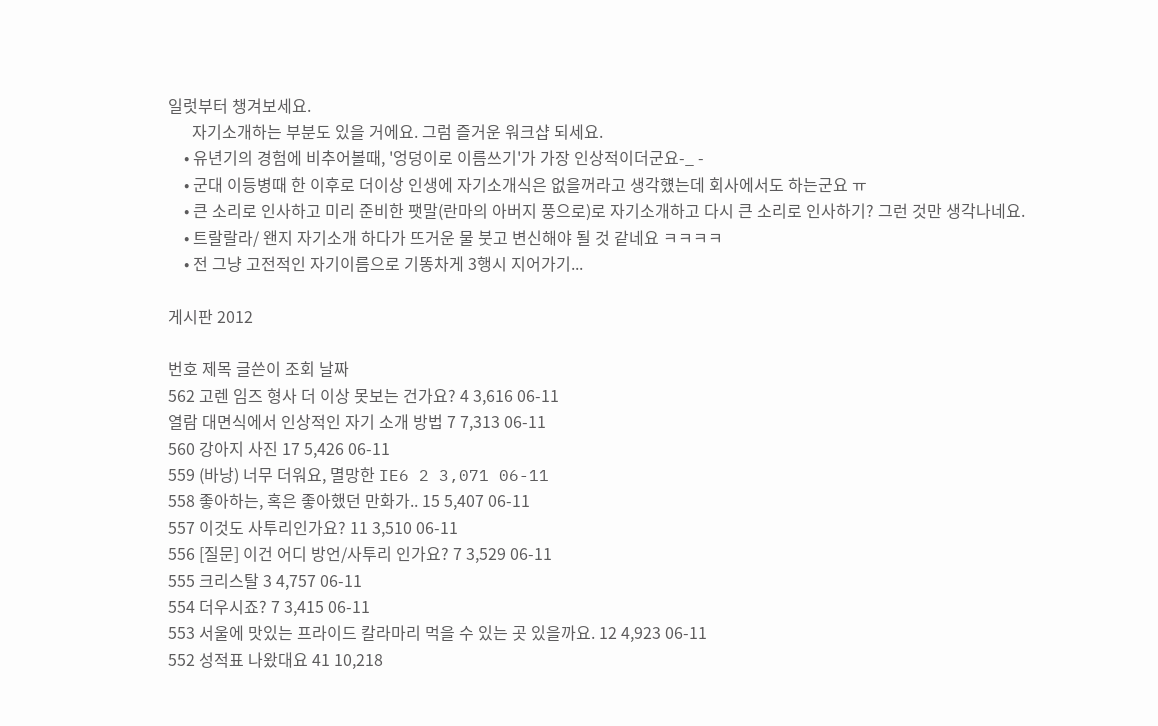일럿부터 챙겨보세요.
      자기소개하는 부분도 있을 거에요. 그럼 즐거운 워크샵 되세요.
    • 유년기의 경험에 비추어볼때, '엉덩이로 이름쓰기'가 가장 인상적이더군요-_ -
    • 군대 이등병때 한 이후로 더이상 인생에 자기소개식은 없을꺼라고 생각헀는데 회사에서도 하는군요 ㅠ
    • 큰 소리로 인사하고 미리 준비한 팻말(란마의 아버지 풍으로)로 자기소개하고 다시 큰 소리로 인사하기? 그런 것만 생각나네요.
    • 트랄랄라/ 왠지 자기소개 하다가 뜨거운 물 붓고 변신해야 될 것 같네요 ㅋㅋㅋㅋ
    • 전 그냥 고전적인 자기이름으로 기똥차게 3행시 지어가기...

게시판 2012

번호 제목 글쓴이 조회 날짜
562 고렌 임즈 형사 더 이상 못보는 건가요? 4 3,616 06-11
열람 대면식에서 인상적인 자기 소개 방법 7 7,313 06-11
560 강아지 사진 17 5,426 06-11
559 (바낭) 너무 더워요, 멸망한 IE6 2 3,071 06-11
558 좋아하는, 혹은 좋아했던 만화가.. 15 5,407 06-11
557 이것도 사투리인가요? 11 3,510 06-11
556 [질문] 이건 어디 방언/사투리 인가요? 7 3,529 06-11
555 크리스탈 3 4,757 06-11
554 더우시죠? 7 3,415 06-11
553 서울에 맛있는 프라이드 칼라마리 먹을 수 있는 곳 있을까요. 12 4,923 06-11
552 성적표 나왔대요 41 10,218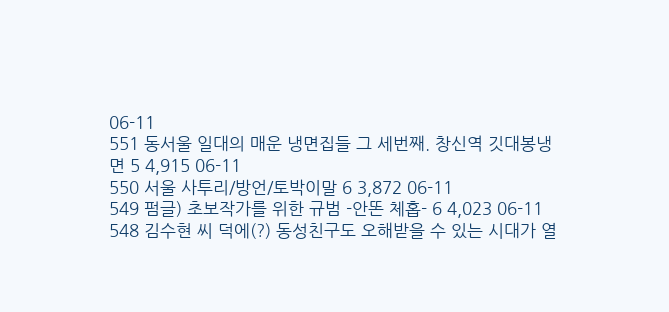06-11
551 동서울 일대의 매운 냉면집들 그 세번째. 창신역 깃대봉냉면 5 4,915 06-11
550 서울 사투리/방언/토박이말 6 3,872 06-11
549 펌글) 초보작가를 위한 규범 -안똔 체홉- 6 4,023 06-11
548 김수현 씨 덕에(?) 동성친구도 오해받을 수 있는 시대가 열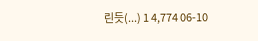린듯(...) 1 4,774 06-10